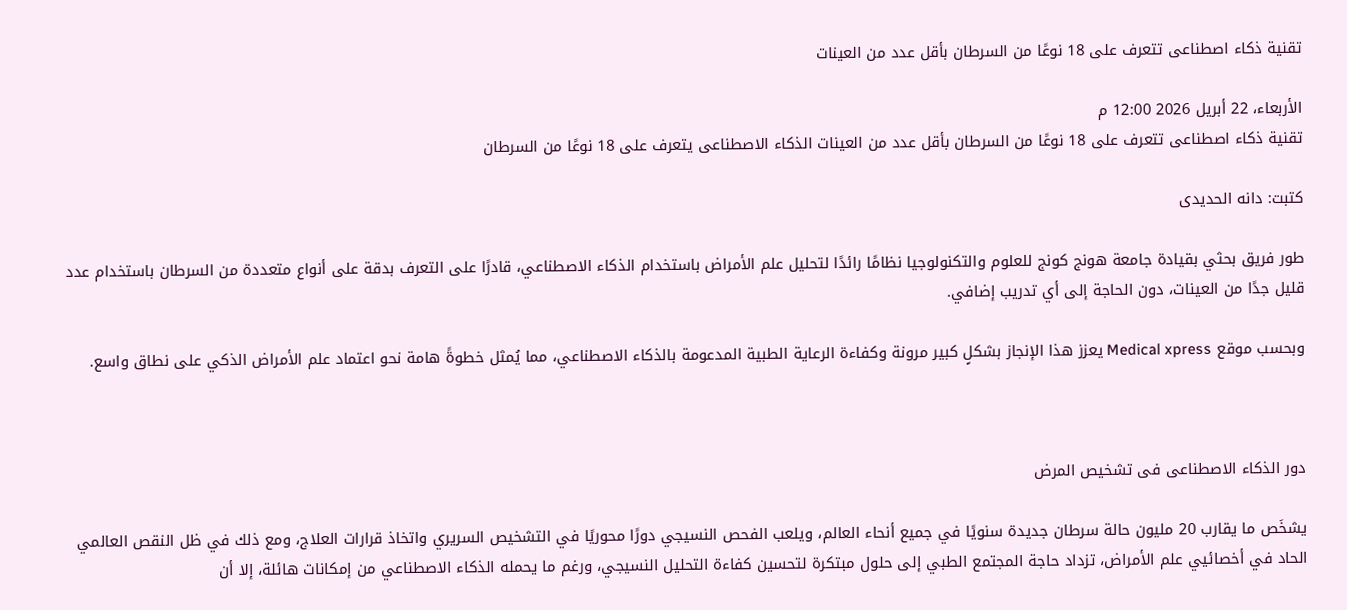تقنية ذكاء اصطناعى تتعرف على 18 نوعًا من السرطان بأقل عدد من العينات

الأربعاء، 22 أبريل 2026 12:00 م
تقنية ذكاء اصطناعى تتعرف على 18 نوعًا من السرطان بأقل عدد من العينات الذكاء الاصطناعى يتعرف على 18 نوعًا من السرطان

كتبت: دانه الحديدى

طور فريق بحثي بقيادة جامعة هونج كونج للعلوم والتكنولوجيا نظامًا رائدًا لتحليل علم الأمراض باستخدام الذكاء الاصطناعي، قادرًا على التعرف بدقة على أنواع متعددة من السرطان باستخدام عدد قليل جدًا من العينات، دون الحاجة إلى أي تدريب إضافي.

وبحسب موقع Medical xpress يعزز هذا الإنجاز بشكلٍ كبير مرونة وكفاءة الرعاية الطبية المدعومة بالذكاء الاصطناعي، مما يُمثل خطوةً هامة نحو اعتماد علم الأمراض الذكي على نطاق واسع.



دور الذكاء الاصطناعى فى تشخيص المرض

يشخَص ما يقارب 20 مليون حالة سرطان جديدة سنويًا في جميع أنحاء العالم، ويلعب الفحص النسيجي دورًا محوريًا في التشخيص السريري واتخاذ قرارات العلاج، ومع ذلك في ظل النقص العالمي الحاد في أخصائيي علم الأمراض، تزداد حاجة المجتمع الطبي إلى حلول مبتكرة لتحسين كفاءة التحليل النسيجي، ورغم ما يحمله الذكاء الاصطناعي من إمكانات هائلة، إلا أن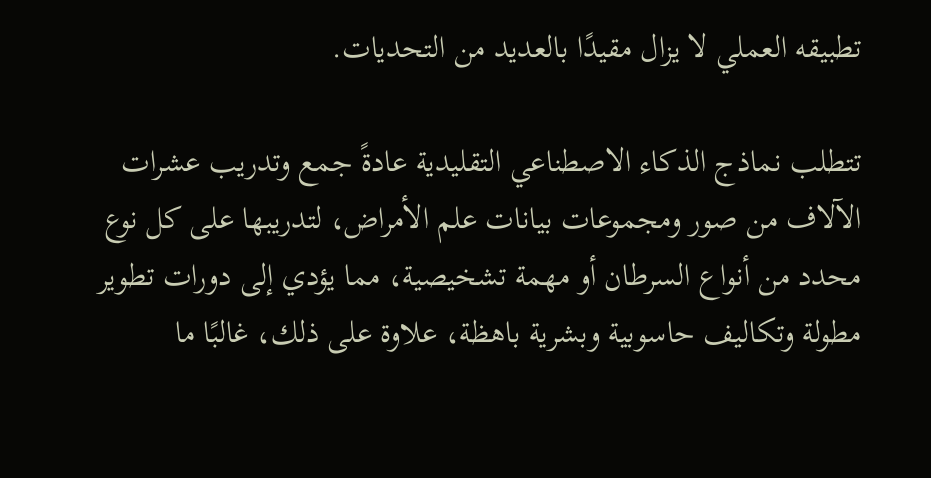تطبيقه العملي لا يزال مقيدًا بالعديد من التحديات.

تتطلب نماذج الذكاء الاصطناعي التقليدية عادةً جمع وتدريب عشرات الآلاف من صور ومجموعات بيانات علم الأمراض، لتدريبها على كل نوع محدد من أنواع السرطان أو مهمة تشخيصية، مما يؤدي إلى دورات تطوير مطولة وتكاليف حاسوبية وبشرية باهظة، علاوة على ذلك، غالبًا ما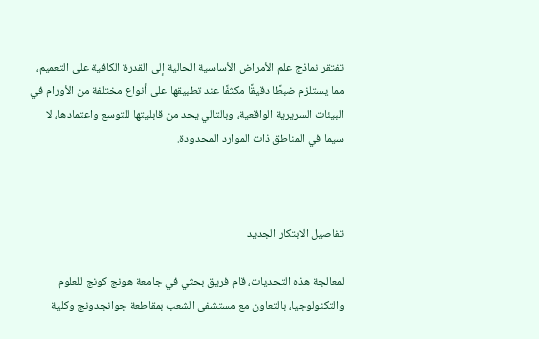تفتقر نماذج علم الأمراض الأساسية الحالية إلى القدرة الكافية على التعميم، مما يستلزم ضبطًا دقيقًا مكثفًا عند تطبيقها على أنواع مختلفة من الأورام في البيئات السريرية الواقعية، وبالتالي يحد من قابليتها للتوسع واعتمادها، لا سيما في المناطق ذات الموارد المحدودة.



تفاصيل الابتكار الجديد

لمعالجة هذه التحديات، قام فريق بحثي في جامعة هونج كونج للعلوم والتكنولوجيا، بالتعاون مع مستشفى الشعب بمقاطعة جوانجدونج وكلية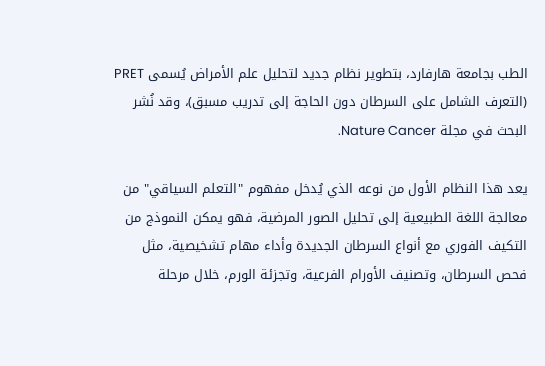الطب بجامعة هارفارد، بتطوير نظام جديد لتحليل علم الأمراض يُسمى PRET (التعرف الشامل على السرطان دون الحاجة إلى تدريب مسبق)، وقد نُشر البحث في مجلة Nature Cancer.

يعد هذا النظام الأول من نوعه الذي يُدخل مفهوم "التعلم السياقي" من معالجة اللغة الطبيعية إلى تحليل الصور المرضية، فهو يمكن النموذج من التكيف الفوري مع أنواع السرطان الجديدة وأداء مهام تشخيصية، مثل فحص السرطان، وتصنيف الأورام الفرعية، وتجزئة الورم، خلال مرحلة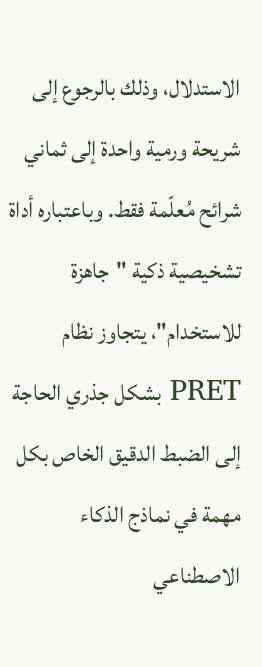الاستدلال، وذلك بالرجوع إلى شريحة ورمية واحدة إلى ثماني شرائح مُعلّمة فقط. وباعتباره أداة تشخيصية ذكية "جاهزة للاستخدام"، يتجاوز نظام PRET بشكل جذري الحاجة إلى الضبط الدقيق الخاص بكل مهمة في نماذج الذكاء الاصطناعي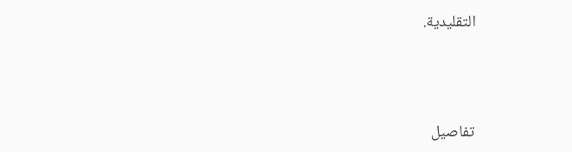التقليدية.



تفاصيل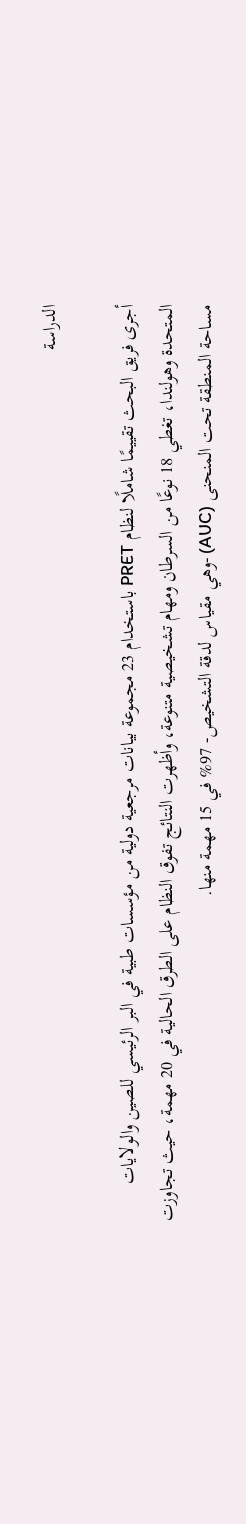الدراسة

أجرى فريق البحث تقييمًا شاملًا لنظام PRET باستخدام 23 مجموعة بيانات مرجعية دولية من مؤسسات طبية في البر الرئيسي للصين والولايات المتحدة وهولندا، تغطي 18 نوعًا من السرطان ومهام تشخيصية متنوعة، وأظهرت النتائج تفوق النظام على الطرق الحالية في 20 مهمة، حيث تجاوزت مساحة المنطقة تحت المنحنى (AUC) -وهي مقياس لدقة التشخيص- 97% في 15 مهمة منها.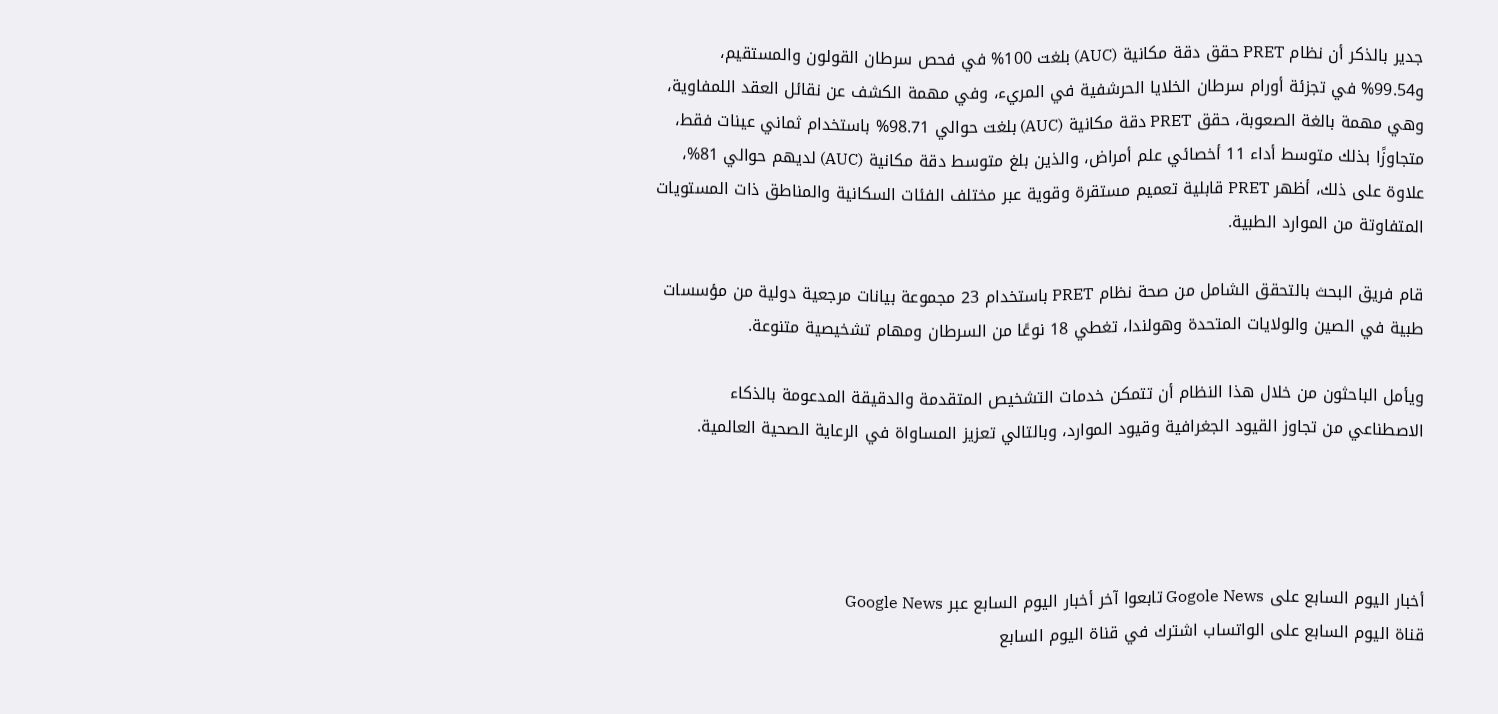جدير بالذكر أن نظام PRET حقق دقة مكانية (AUC) بلغت 100% في فحص سرطان القولون والمستقيم، و99.54% في تجزئة أورام سرطان الخلايا الحرشفية في المريء، وفي مهمة الكشف عن نقائل العقد اللمفاوية، وهي مهمة بالغة الصعوبة، حقق PRET دقة مكانية (AUC) بلغت حوالي 98.71% باستخدام ثماني عينات فقط، متجاوزًا بذلك متوسط أداء 11 أخصائي علم أمراض، والذين بلغ متوسط دقة مكانية (AUC) لديهم حوالي 81%، علاوة على ذلك، أظهر PRET قابلية تعميم مستقرة وقوية عبر مختلف الفئات السكانية والمناطق ذات المستويات المتفاوتة من الموارد الطبية.

قام فريق البحث بالتحقق الشامل من صحة نظام PRET باستخدام 23 مجموعة بيانات مرجعية دولية من مؤسسات طبية في الصين والولايات المتحدة وهولندا، تغطي 18 نوعًا من السرطان ومهام تشخيصية متنوعة.

ويأمل الباحثون من خلال هذا النظام أن تتمكن خدمات التشخيص المتقدمة والدقيقة المدعومة بالذكاء الاصطناعي من تجاوز القيود الجغرافية وقيود الموارد، وبالتالي تعزيز المساواة في الرعاية الصحية العالمية.




أخبار اليوم السابع على Gogole News تابعوا آخر أخبار اليوم السابع عبر Google News
قناة اليوم السابع على الواتساب اشترك في قناة اليوم السابع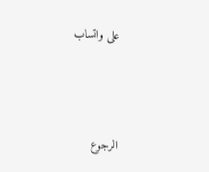على واتساب



الرجوع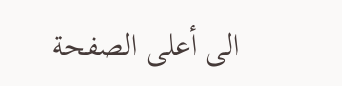الى أعلى الصفحة